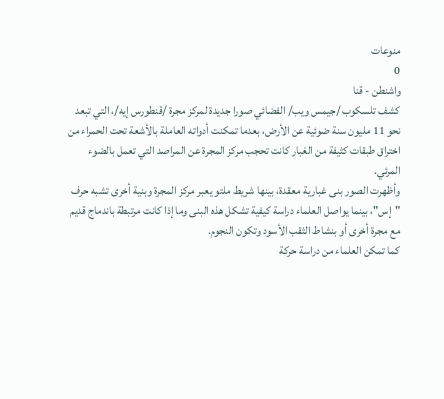منوعات
0
واشنطن - قنا
كشف تلسكوب /جيمس ويب/ الفضائي صورا جديدة لمركز مجرة /قنطورس إيه/، التي تبعد نحو 11 مليون سنة ضوئية عن الأرض، بعدما تمكنت أدواته العاملة بالأشعة تحت الحمراء من اختراق طبقات كثيفة من الغبار كانت تحجب مركز المجرة عن المراصد التي تعمل بالضوء المرئي.
وأظهرت الصور بنى غبارية معقدة، بينها شريط ملتو يعبر مركز المجرة وبنية أخرى تشبه حرف "إس"، بينما يواصل العلماء دراسة كيفية تشكل هذه البنى وما إذا كانت مرتبطة باندماج قديم مع مجرة أخرى أو بنشاط الثقب الأسود وتكون النجوم.
كما تمكن العلماء من دراسة حركة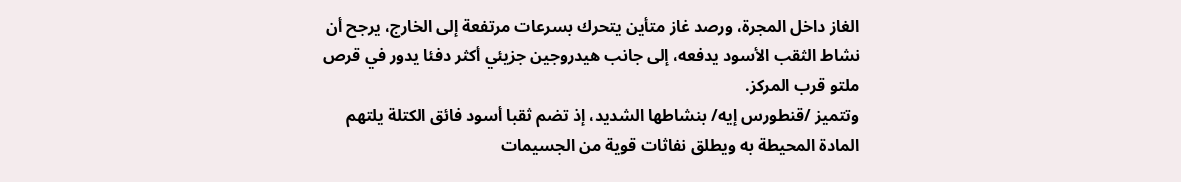الغاز داخل المجرة، ورصد غاز متأين يتحرك بسرعات مرتفعة إلى الخارج، يرجح أن نشاط الثقب الأسود يدفعه، إلى جانب هيدروجين جزيئي أكثر دفئا يدور في قرص ملتو قرب المركز.
وتتميز /قنطورس إيه/ بنشاطها الشديد، إذ تضم ثقبا أسود فائق الكتلة يلتهم المادة المحيطة به ويطلق نفاثات قوية من الجسيمات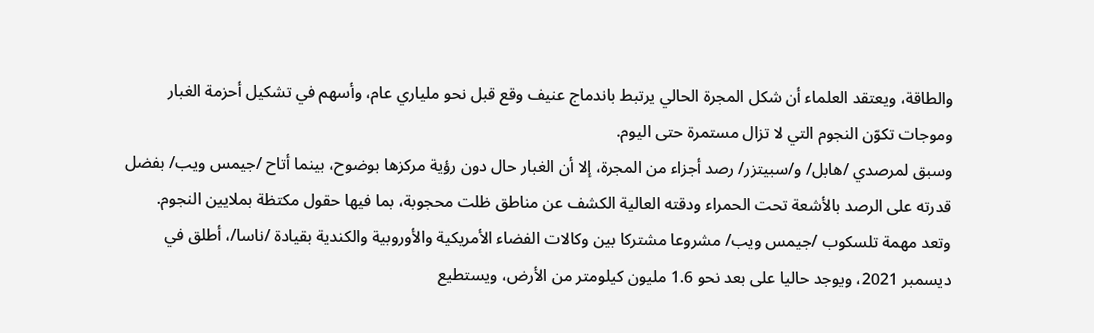والطاقة، ويعتقد العلماء أن شكل المجرة الحالي يرتبط باندماج عنيف وقع قبل نحو ملياري عام، وأسهم في تشكيل أحزمة الغبار وموجات تكوّن النجوم التي لا تزال مستمرة حتى اليوم.
وسبق لمرصدي /هابل/ و/سبيتزر/ رصد أجزاء من المجرة، إلا أن الغبار حال دون رؤية مركزها بوضوح، بينما أتاح /جيمس ويب/ بفضل قدرته على الرصد بالأشعة تحت الحمراء ودقته العالية الكشف عن مناطق ظلت محجوبة، بما فيها حقول مكتظة بملايين النجوم.
وتعد مهمة تلسكوب /جيمس ويب/ مشروعا مشتركا بين وكالات الفضاء الأمريكية والأوروبية والكندية بقيادة /ناسا/، أطلق في ديسمبر 2021، ويوجد حاليا على بعد نحو 1.6 مليون كيلومتر من الأرض، ويستطيع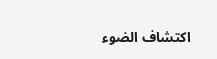اكتشاف الضوء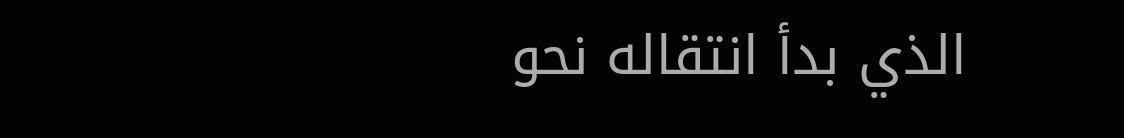الذي بدأ انتقاله نحو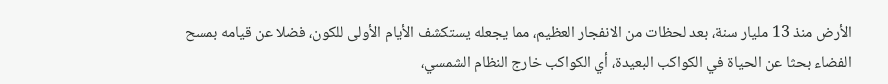الأرض منذ 13 مليار سنة، بعد لحظات من الانفجار العظيم، مما يجعله يستكشف الأيام الأولى للكون، فضلا عن قيامه بمسح الفضاء بحثا عن الحياة في الكواكب البعيدة، أي الكواكب خارج النظام الشمسي،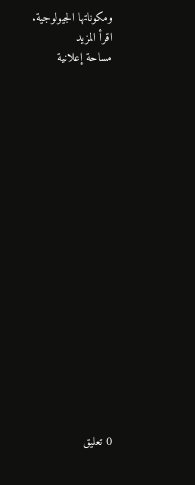ومكوناتها الجيولوجية.
اقرأ المزيد
مساحة إعلانية


















0 تعليق